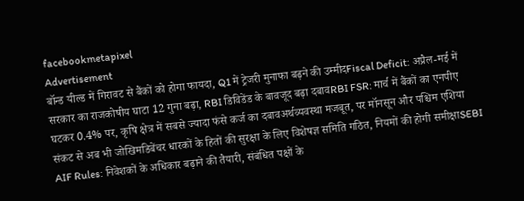facebookmetapixel
Advertisement
बॉन्ड यील्ड में गिरावट से बैंकों को होगा फायदा, Q1 में ट्रेजरी मुनाफा बढ़ने की उम्मीदFiscal Deficit: अप्रैल-मई में सरकार का राजकोषीय घाटा 12 गुना बढ़ा, RBI डिविडेंड के बावजूद बढ़ा दबावRBI FSR: मार्च में बैंकों का एनपीए घटकर 0.4% पर, कृषि क्षेत्र में सबसे ज्यादा फंसे कर्ज का दबावअर्थव्यवस्था मजबूत, पर मॉनसून और पश्चिम एशिया संकट से अब भी जोखिमडिबेंचर धारकों के हितों की सुरक्षा के लिए विशेषज्ञ समिति गठित, नियमों की होगी समीक्षाSEBI AIF Rules: निवेशकों के अधिकार बढ़ाने की तैयारी, संबंधित पक्षों के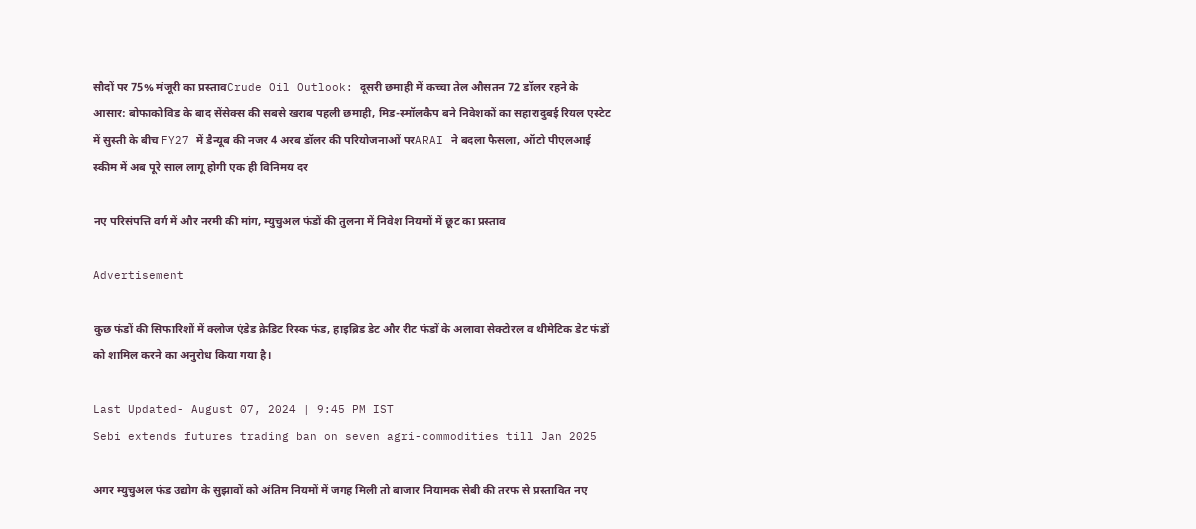सौदों पर 75% मंजूरी का प्रस्तावCrude Oil Outlook: दूसरी छमाही में कच्चा तेल औसतन 72 डॉलर रहने के आसार: बोफाकोविड के बाद सेंसेक्स की सबसे खराब पहली छमाही, मिड-स्मॉलकैप बने निवेशकों का सहारादुबई रियल एस्टेट में सुस्ती के बीच FY27 में डैन्यूब की नजर 4 अरब डॉलर की परियोजनाओं परARAI ने बदला फैसला, ऑटो पीएलआई स्कीम में अब पूरे साल लागू होगी एक ही विनिमय दर

नए परिसंपत्ति वर्ग में और नरमी की मांग, म्युचुअल फंडों की तुलना में निवेश नियमों में छूट का प्रस्ताव

Advertisement

कुछ फंडों की सिफारिशों में क्लोज एंडेड क्रेडिट रिस्क फंड, हाइब्रिड डेट और रीट फंडों के अलावा सेक्टोरल व थीमेटिक डेट फंडों को शामिल करने का अनुरोध किया गया है।

Last Updated- August 07, 2024 | 9:45 PM IST
Sebi extends futures trading ban on seven agri-commodities till Jan 2025

अगर म्युचुअल फंड उद्योग के सुझावों को अंतिम नियमों में जगह मिली तो बाजार नियामक सेबी की तरफ से प्रस्तावित नए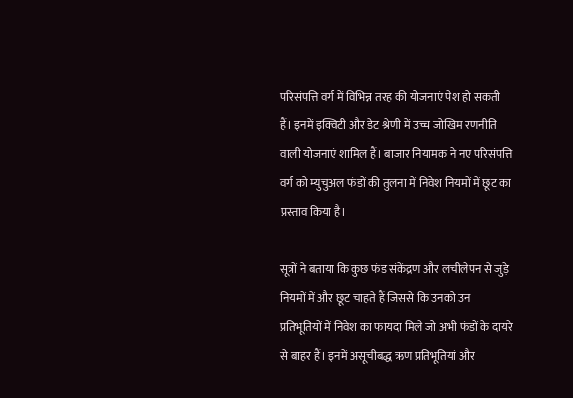परिसंपत्ति वर्ग में विभिन्न तरह की योजनाएं पेश हो सकती हैं। इनमें इक्विटी और डेट श्रेणी में उच्च जोखिम रणनीति वाली योजनाएं शामिल हैं। बाजार नियामक ने नए परिसंपत्ति वर्ग को म्युचुअल फंडों की तुलना में निवेश नियमों में छूट का प्रस्ताव किया है।

सूत्रों ने बताया कि कुछ फंड संकेंद्रण और लचीलेपन से जुड़े नियमों में और छूट चाहते हैं जिससे कि उनको उन प्रतिभूतियों में निवेश का फायदा मिले जो अभी फंडों के दायरे से बाहर हैं। इनमें असूचीबद्ध ऋण प्रतिभूतियां और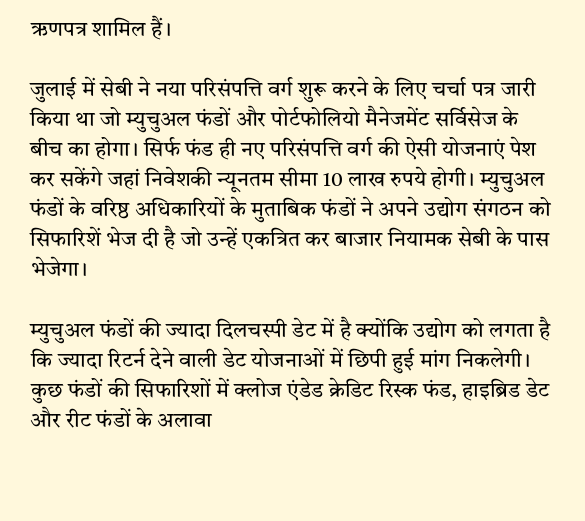ऋणपत्र शामिल हैं।

जुलाई में सेबी ने नया परिसंपत्ति वर्ग शुरू करने के लिए चर्चा पत्र जारी किया था जो म्युचुअल फंडों और पोर्टफोलियो मैनेजमेंट सर्विसेज के बीच का होगा। सिर्फ फंड ही नए परिसंपत्ति वर्ग की ऐसी योजनाएं पेश कर सकेंगे जहां निवेशकी न्यूनतम सीमा 10 लाख रुपये होगी। म्युचुअल फंडों के वरिष्ठ अधिकारियों के मुताबिक फंडों ने अपने उद्योग संगठन को सिफारिशें भेज दी है जो उन्हें एकत्रित कर बाजार नियामक सेबी के पास भेजेगा।

म्युचुअल फंडों की ज्यादा दिलचस्पी डेट में है क्योंकि उद्योग को लगता है कि ज्यादा रिटर्न देने वाली डेट योजनाओं में छिपी हुई मांग निकलेगी। कुछ फंडों की सिफारिशों में क्लोज एंडेड क्रेडिट रिस्क फंड, हाइब्रिड डेट और रीट फंडों के अलावा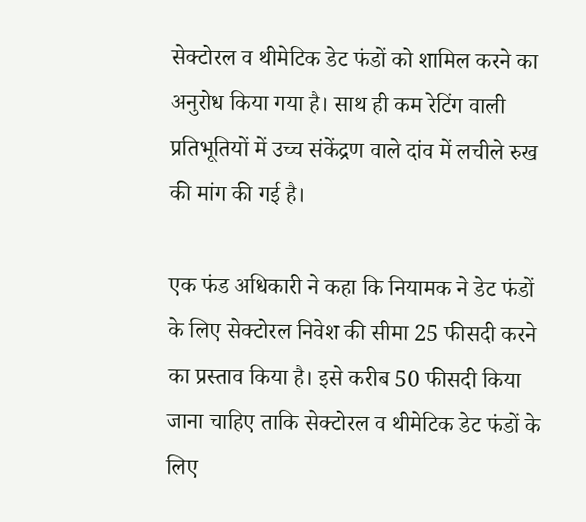सेक्टोरल व थीमेटिक डेट फंडों को शामिल करने का अनुरोध किया गया है। साथ ही कम रेटिंग वाली प्रतिभूतियों में उच्च संकेंद्रण वाले दांव में लचीले रुख की मांग की गई है।

एक फंड अधिकारी ने कहा कि नियामक ने डेट फंडों के लिए सेक्टोरल निवेश की सीमा 25 फीसदी करने का प्रस्ताव किया है। इसे करीब 50 फीसदी किया जाना चाहिए ताकि सेक्टोरल व थीमेटिक डेट फंडों के लिए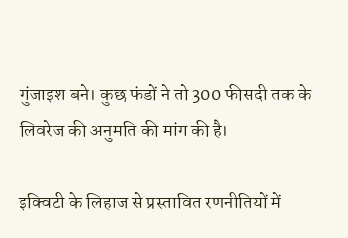गुंजाइश बने। कुछ फंडों ने तो 300 फीसदी तक के लिवरेज की अनुमति की मांग की है।

इक्विटी के लिहाज से प्रस्तावित रणनीतियों में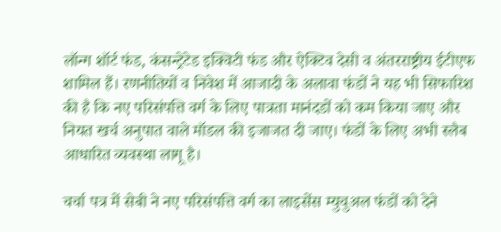लॉन्ग शॉर्ट फंड, कंसन्ट्रेटेड इक्विटी फंड और ऐक्टिव देसी व अंतरराष्ट्रीय ईटीएफ शामिल हैं। रणनीतियों व निवेश में आजादी के अलावा फंडों ने यह भी सिफारिश की है कि नए परिसंपत्ति वर्ग के लिए पात्रता मानंदडों को कम किया जाए और नियत खर्च अनुपात वाले मॉडल की इजाजत दी जाए। फंडों के लिए अभी स्लैब आधारित व्यवस्था लागू है।

चर्चा पत्र में सेबी ने नए परिसंपत्ति वर्ग का लाइसेंस म्युचुअल फंडों को देने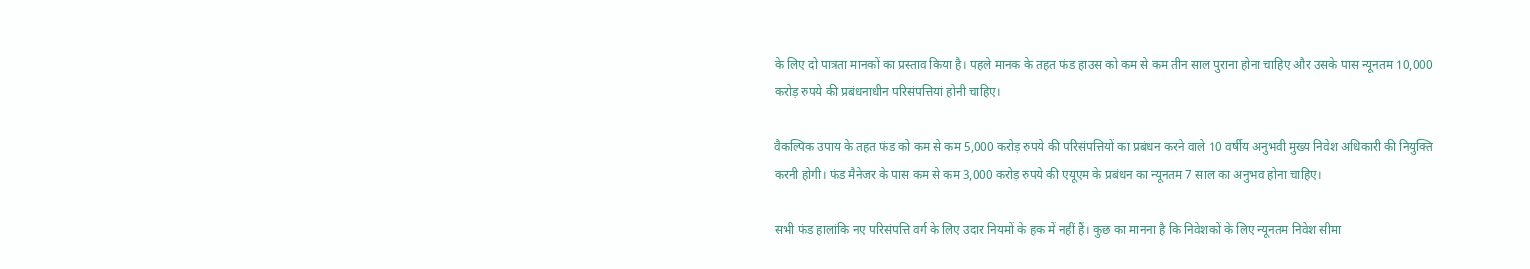के लिए दो पात्रता मानकों का प्रस्ताव किया है। पहले मानक के तहत फंड हाउस को कम से कम तीन साल पुराना होना चाहिए और उसके पास न्यूनतम 10,000 करोड़ रुपये की प्रबंधनाधीन परिसंपत्तियां होनी चाहिए।

वैकल्पिक उपाय के तहत फंड को कम से कम 5,000 करोड़ रुपये की परिसंपत्तियों का प्रबंधन करने वाले 10 वर्षीय अनुभवी मुख्य निवेश अधिकारी की नियुक्ति करनी होगी। फंड मैनेजर के पास कम से कम 3,000 करोड़ रुपये की एयूएम के प्रबंधन का न्यूनतम 7 साल का अनुभव होना चाहिए।

सभी फंड हालांकि नए परिसंपत्ति वर्ग के लिए उदार नियमों के हक में नहीं हैं। कुछ का मानना है कि निवेशकों के लिए न्यूनतम निवेश सीमा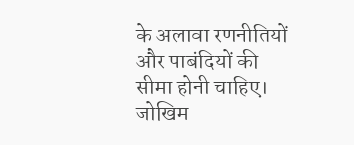के अलावा रणनीतियों और पाबंदियों की सीमा होनी चाहिए। जोखिम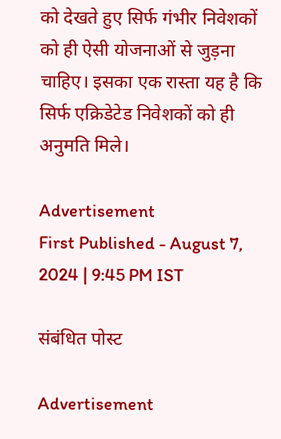को देखते हुए सिर्फ गंभीर निवेशकों को ही ऐसी योजनाओं से जुड़ना चाहिए। इसका एक रास्ता यह है कि सिर्फ एक्रिडेटेड निवेशकों को ही अनुमति मिले।

Advertisement
First Published - August 7, 2024 | 9:45 PM IST

संबंधित पोस्ट

Advertisement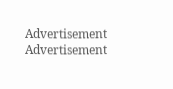Advertisement
Advertisement